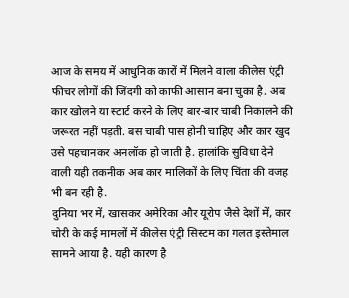आज के समय में आधुनिक कारों में मिलने वाला कीलेस एंट्री फीचर लोगों की जिंदगी को काफी आसान बना चुका है. अब कार खोलने या स्टार्ट करने के लिए बार-बार चाबी निकालने की जरूरत नहीं पड़ती. बस चाबी पास होनी चाहिए और कार खुद उसे पहचानकर अनलॉक हो जाती है. हालांकि सुविधा देने वाली यही तकनीक अब कार मालिकों के लिए चिंता की वजह भी बन रही है.
दुनिया भर में, खासकर अमेरिका और यूरोप जैसे देशों में, कार चोरी के कई मामलों में कीलेस एंट्री सिस्टम का गलत इस्तेमाल सामने आया है. यही कारण है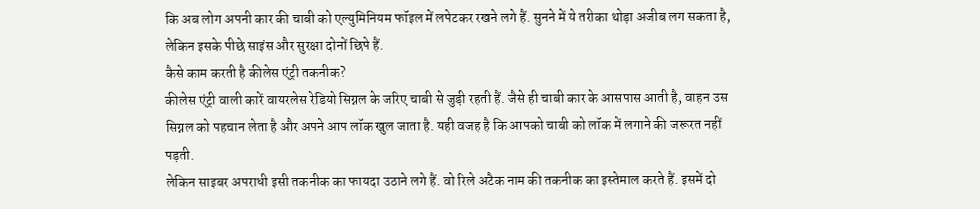कि अब लोग अपनी कार की चाबी को एल्युमिनियम फॉइल में लपेटकर रखने लगे हैं. सुनने में ये तरीका थोड़ा अजीब लग सकता है, लेकिन इसके पीछे साइंस और सुरक्षा दोनों छिपे हैं.
कैसे काम करती है कीलेस एंट्री तकनीक?
कीलेस एंट्री वाली कारें वायरलेस रेडियो सिग्नल के जरिए चाबी से जुड़ी रहती हैं. जैसे ही चाबी कार के आसपास आती है, वाहन उस सिग्नल को पहचान लेता है और अपने आप लॉक खुल जाता है. यही वजह है कि आपको चाबी को लॉक में लगाने की जरूरत नहीं पड़ती.
लेकिन साइबर अपराधी इसी तकनीक का फायदा उठाने लगे हैं. वो रिले अटैक नाम की तकनीक का इस्तेमाल करते हैं. इसमें दो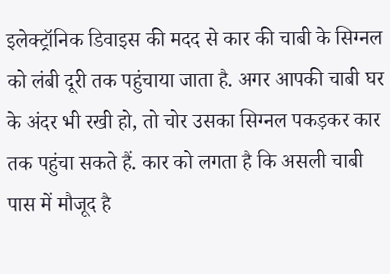इलेक्ट्रॉनिक डिवाइस की मदद से कार की चाबी के सिग्नल को लंबी दूरी तक पहुंचाया जाता है. अगर आपकी चाबी घर के अंदर भी रखी हो, तो चोर उसका सिग्नल पकड़कर कार तक पहुंचा सकते हैं. कार को लगता है कि असली चाबी पास में मौजूद है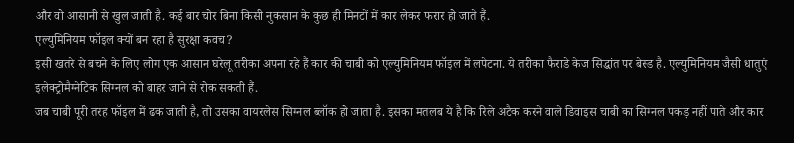और वो आसानी से खुल जाती है. कई बार चोर बिना किसी नुकसान के कुछ ही मिनटों में कार लेकर फरार हो जाते हैं.
एल्युमिनियम फॉइल क्यों बन रहा है सुरक्षा कवच?
इसी खतरे से बचने के लिए लोग एक आसान घरेलू तरीका अपना रहे हैं कार की चाबी को एल्युमिनियम फॉइल में लपेटना. ये तरीका फैराडे केज सिद्धांत पर बेस्ड है. एल्युमिनियम जैसी धातुएं इलेक्ट्रोमैग्नेटिक सिग्नल को बाहर जाने से रोक सकती हैं.
जब चाबी पूरी तरह फॉइल में ढक जाती है, तो उसका वायरलेस सिग्नल ब्लॉक हो जाता है. इसका मतलब ये है कि रिले अटैक करने वाले डिवाइस चाबी का सिग्नल पकड़ नहीं पाते और कार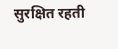सुरक्षित रहती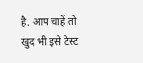है. आप चाहें तो खुद भी इसे टेस्ट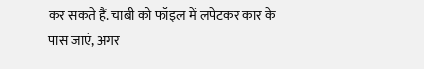कर सकते हैं. चाबी को फॉइल में लपेटकर कार के पास जाएं, अगर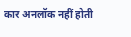कार अनलॉक नहीं होती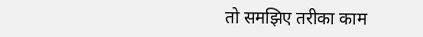तो समझिए तरीका काम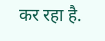कर रहा है.